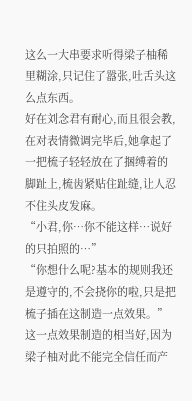这么一大串要求听得梁子柚稀里糊涂,只记住了嚣张,吐舌头这么点东西。
好在刘念君有耐心,而且很会教,在对表情微调完毕后,她拿起了一把梳子轻轻放在了捆缚着的脚趾上,梳齿紧贴住趾缝,让人忍不住头皮发麻。
“小君,你…你不能这样…说好的只拍照的…”
“你想什么呢?基本的规则我还是遵守的,不会挠你的啦,只是把梳子插在这制造一点效果。”
这一点效果制造的相当好,因为梁子柚对此不能完全信任而产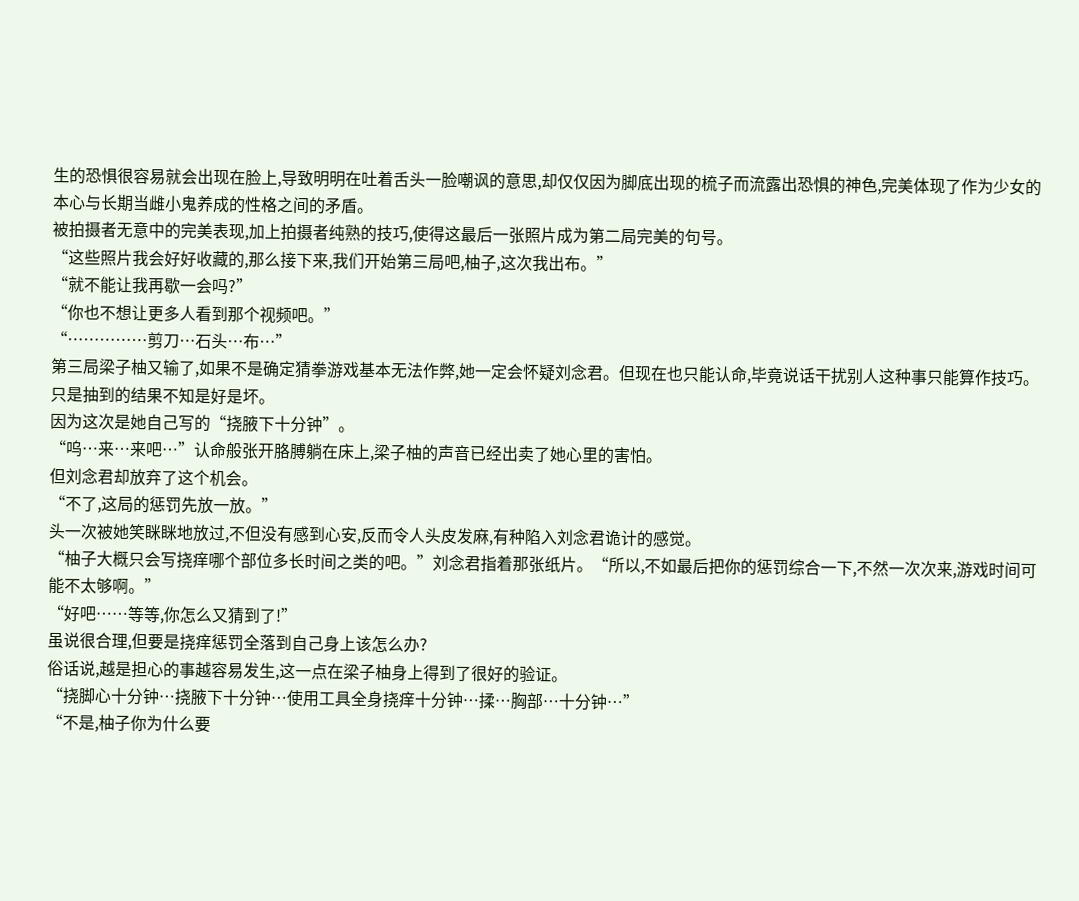生的恐惧很容易就会出现在脸上,导致明明在吐着舌头一脸嘲讽的意思,却仅仅因为脚底出现的梳子而流露出恐惧的神色,完美体现了作为少女的本心与长期当雌小鬼养成的性格之间的矛盾。
被拍摄者无意中的完美表现,加上拍摄者纯熟的技巧,使得这最后一张照片成为第二局完美的句号。
“这些照片我会好好收藏的,那么接下来,我们开始第三局吧,柚子,这次我出布。”
“就不能让我再歇一会吗?”
“你也不想让更多人看到那个视频吧。”
“……………剪刀…石头…布…”
第三局梁子柚又输了,如果不是确定猜拳游戏基本无法作弊,她一定会怀疑刘念君。但现在也只能认命,毕竟说话干扰别人这种事只能算作技巧。
只是抽到的结果不知是好是坏。
因为这次是她自己写的“挠腋下十分钟”。
“呜…来…来吧…”认命般张开胳膊躺在床上,梁子柚的声音已经出卖了她心里的害怕。
但刘念君却放弃了这个机会。
“不了,这局的惩罚先放一放。”
头一次被她笑眯眯地放过,不但没有感到心安,反而令人头皮发麻,有种陷入刘念君诡计的感觉。
“柚子大概只会写挠痒哪个部位多长时间之类的吧。”刘念君指着那张纸片。“所以,不如最后把你的惩罚综合一下,不然一次次来,游戏时间可能不太够啊。”
“好吧……等等,你怎么又猜到了!”
虽说很合理,但要是挠痒惩罚全落到自己身上该怎么办?
俗话说,越是担心的事越容易发生,这一点在梁子柚身上得到了很好的验证。
“挠脚心十分钟…挠腋下十分钟…使用工具全身挠痒十分钟…揉…胸部…十分钟…”
“不是,柚子你为什么要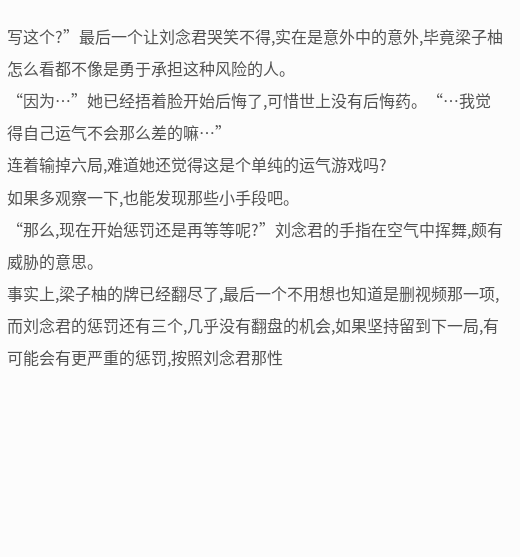写这个?”最后一个让刘念君哭笑不得,实在是意外中的意外,毕竟梁子柚怎么看都不像是勇于承担这种风险的人。
“因为…”她已经捂着脸开始后悔了,可惜世上没有后悔药。“…我觉得自己运气不会那么差的嘛…”
连着输掉六局,难道她还觉得这是个单纯的运气游戏吗?
如果多观察一下,也能发现那些小手段吧。
“那么,现在开始惩罚还是再等等呢?”刘念君的手指在空气中挥舞,颇有威胁的意思。
事实上,梁子柚的牌已经翻尽了,最后一个不用想也知道是删视频那一项,而刘念君的惩罚还有三个,几乎没有翻盘的机会,如果坚持留到下一局,有可能会有更严重的惩罚,按照刘念君那性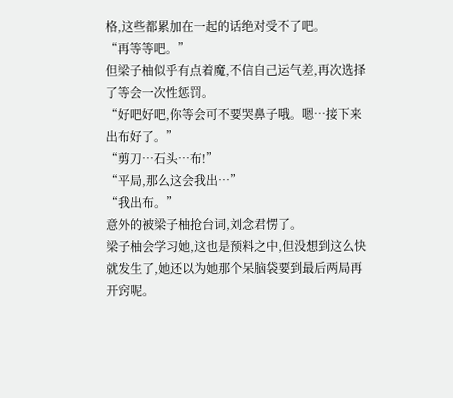格,这些都累加在一起的话绝对受不了吧。
“再等等吧。”
但梁子柚似乎有点着魔,不信自己运气差,再次选择了等会一次性惩罚。
“好吧好吧,你等会可不要哭鼻子哦。嗯…接下来出布好了。”
“剪刀…石头…布!”
“平局,那么这会我出…”
“我出布。”
意外的被梁子柚抢台词,刘念君愣了。
梁子柚会学习她,这也是预料之中,但没想到这么快就发生了,她还以为她那个呆脑袋要到最后两局再开窍呢。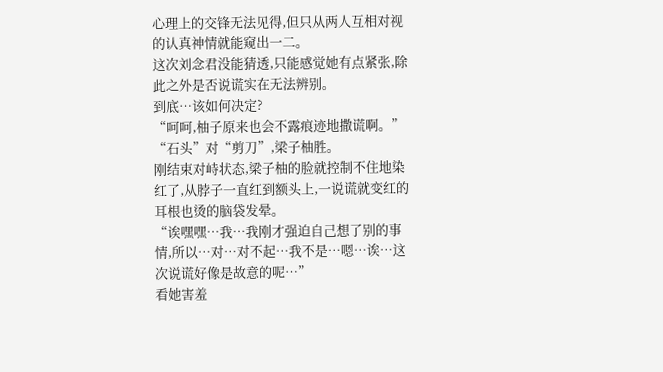心理上的交锋无法见得,但只从两人互相对视的认真神情就能窥出一二。
这次刘念君没能猜透,只能感觉她有点紧张,除此之外是否说谎实在无法辨别。
到底…该如何决定?
“呵呵,柚子原来也会不露痕迹地撒谎啊。”
“石头”对“剪刀”,梁子柚胜。
刚结束对峙状态,梁子柚的脸就控制不住地染红了,从脖子一直红到额头上,一说谎就变红的耳根也烫的脑袋发晕。
“诶嘿嘿…我…我刚才强迫自己想了别的事情,所以…对…对不起…我不是…嗯…诶…这次说谎好像是故意的呢…”
看她害羞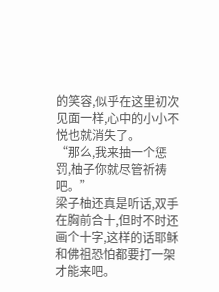的笑容,似乎在这里初次见面一样,心中的小小不悦也就消失了。
“那么,我来抽一个惩罚,柚子你就尽管祈祷吧。”
梁子柚还真是听话,双手在胸前合十,但时不时还画个十字,这样的话耶稣和佛祖恐怕都要打一架才能来吧。